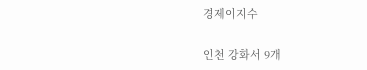경제이지수

인천 강화서 9개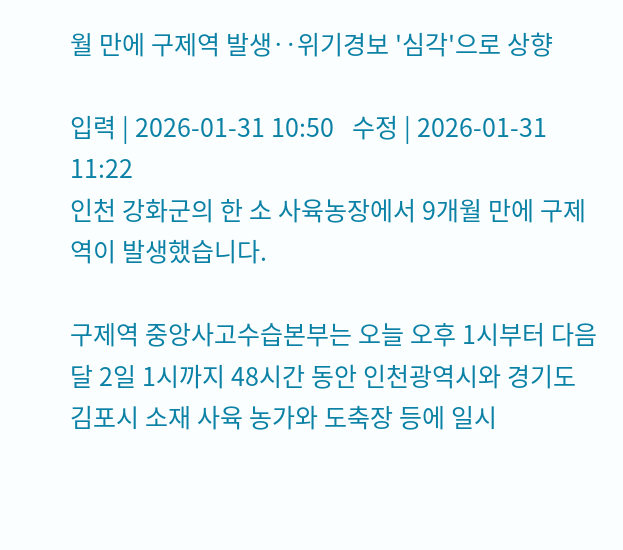월 만에 구제역 발생‥위기경보 '심각'으로 상향

입력 | 2026-01-31 10:50   수정 | 2026-01-31 11:22
인천 강화군의 한 소 사육농장에서 9개월 만에 구제역이 발생했습니다.

구제역 중앙사고수습본부는 오늘 오후 1시부터 다음 달 2일 1시까지 48시간 동안 인천광역시와 경기도 김포시 소재 사육 농가와 도축장 등에 일시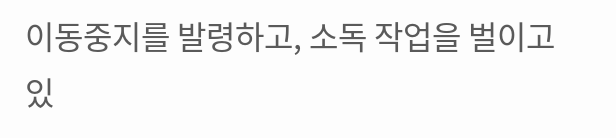이동중지를 발령하고, 소독 작업을 벌이고 있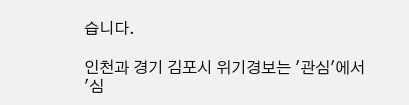습니다.

인천과 경기 김포시 위기경보는 ′관심′에서 ′심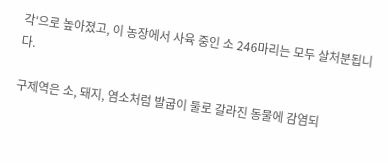각′으로 높아졌고, 이 농장에서 사육 중인 소 246마리는 모두 살처분됩니다.

구제역은 소, 돼지, 염소처럼 발굽이 둘로 갈라진 동물에 감염되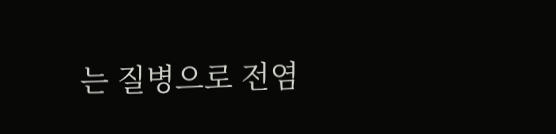는 질병으로 전염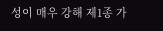성이 매우 강해 제1종 가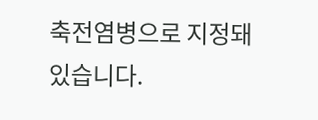축전염병으로 지정돼 있습니다.